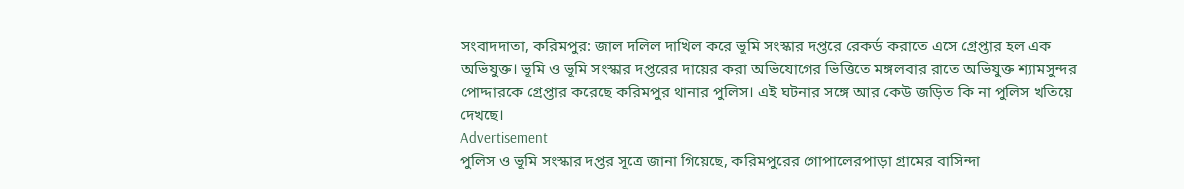সংবাদদাতা, করিমপুর: জাল দলিল দাখিল করে ভূমি সংস্কার দপ্তরে রেকর্ড করাতে এসে গ্রেপ্তার হল এক অভিযুক্ত। ভূমি ও ভূমি সংস্কার দপ্তরের দায়ের করা অভিযোগের ভিত্তিতে মঙ্গলবার রাতে অভিযুক্ত শ্যামসুন্দর পোদ্দারকে গ্রেপ্তার করেছে করিমপুর থানার পুলিস। এই ঘটনার সঙ্গে আর কেউ জড়িত কি না পুলিস খতিয়ে দেখছে।
Advertisement
পুলিস ও ভূমি সংস্কার দপ্তর সূত্রে জানা গিয়েছে, করিমপুরের গোপালেরপাড়া গ্রামের বাসিন্দা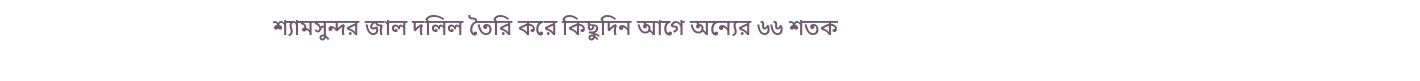শ্যামসুন্দর জাল দলিল তৈরি করে কিছুদিন আগে অন্যের ৬৬ শতক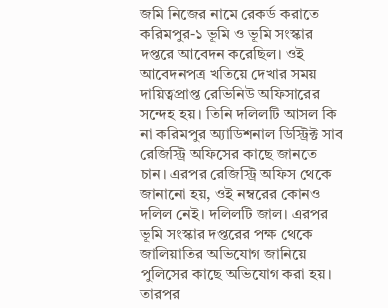জমি নিজের নামে রেকর্ড করাতে করিমপুর-১ ভূমি ও ভূমি সংস্কার দপ্তরে আবেদন করেছিল। ওই আবেদনপত্র খতিয়ে দেখার সময় দায়িত্বপ্রাপ্ত রেভিনিউ অফিসারের সন্দেহ হয়। তিনি দলিলটি আসল কি না করিমপুর অ্যাডিশনাল ডিস্ট্রিক্ট সাব রেজিস্ট্রি অফিসের কাছে জানতে চান। এরপর রেজিস্ট্রি অফিস থেকে জানানো হয়, ওই নম্বরের কোনও দলিল নেই। দলিলটি জাল। এরপর ভূমি সংস্কার দপ্তরের পক্ষ থেকে জালিয়াতির অভিযোগ জানিয়ে পুলিসের কাছে অভিযোগ করা হয়। তারপর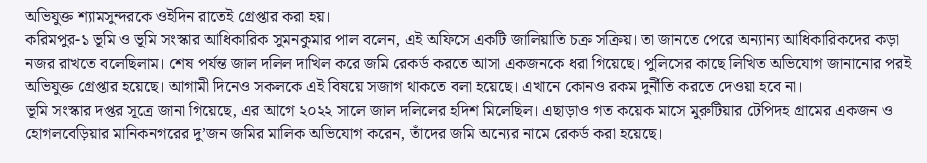অভিযুক্ত শ্যামসুন্দরকে ওইদিন রাতেই গ্রেপ্তার করা হয়।
করিমপুর-১ ভূমি ও ভূমি সংস্কার আধিকারিক সুমনকুমার পাল বলেন, এই অফিসে একটি জালিয়াতি চক্র সক্রিয়। তা জানতে পেরে অন্যান্য আধিকারিকদের কড়া নজর রাখতে বলেছিলাম। শেষ পর্যন্ত জাল দলিল দাখিল করে জমি রেকর্ড করতে আসা একজনকে ধরা গিয়েছে। পুলিসের কাছে লিখিত অভিযোগ জানানোর পরই অভিযুক্ত গ্রেপ্তার হয়েছে। আগামী দিনেও সকলকে এই বিষয়ে সজাগ থাকতে বলা হয়েছে। এখানে কোনও রকম দুর্নীতি করতে দেওয়া হবে না।
ভূমি সংস্কার দপ্তর সূত্রে জানা গিয়েছে, এর আগে ২০২২ সালে জাল দলিলের হদিশ মিলেছিল। এছাড়াও গত কয়েক মাসে মুরুটিয়ার টেপিদহ গ্রামের একজন ও হোগলবেড়িয়ার মানিকনগরের দু’জন জমির মালিক অভিযোগ করেন, তাঁদের জমি অন্যের নামে রেকর্ড করা হয়েছে।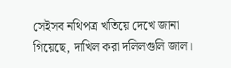সেইসব নথিপত্র খতিয়ে দেখে জানা গিয়েছে, দাখিল করা দলিলগুলি জাল।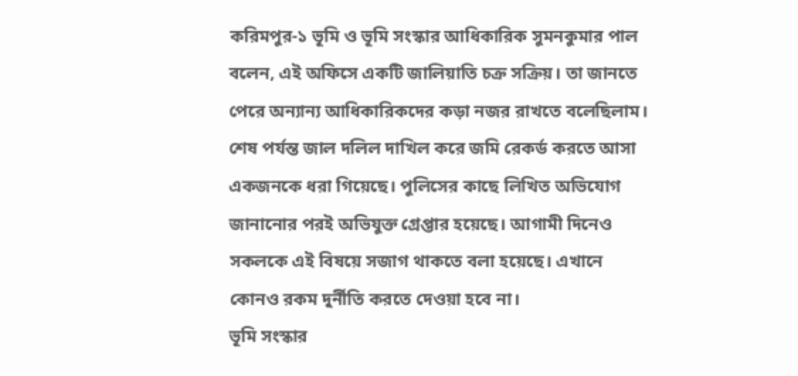করিমপুর-১ ভূমি ও ভূমি সংস্কার আধিকারিক সুমনকুমার পাল বলেন, এই অফিসে একটি জালিয়াতি চক্র সক্রিয়। তা জানতে পেরে অন্যান্য আধিকারিকদের কড়া নজর রাখতে বলেছিলাম। শেষ পর্যন্ত জাল দলিল দাখিল করে জমি রেকর্ড করতে আসা একজনকে ধরা গিয়েছে। পুলিসের কাছে লিখিত অভিযোগ জানানোর পরই অভিযুক্ত গ্রেপ্তার হয়েছে। আগামী দিনেও সকলকে এই বিষয়ে সজাগ থাকতে বলা হয়েছে। এখানে কোনও রকম দুর্নীতি করতে দেওয়া হবে না।
ভূমি সংস্কার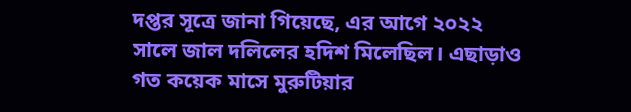দপ্তর সূত্রে জানা গিয়েছে, এর আগে ২০২২ সালে জাল দলিলের হদিশ মিলেছিল। এছাড়াও গত কয়েক মাসে মুরুটিয়ার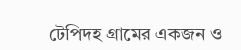টেপিদহ গ্রামের একজন ও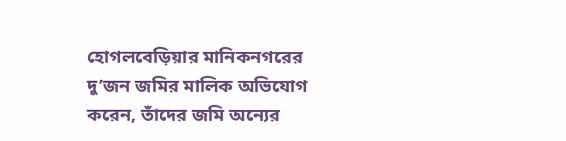হোগলবেড়িয়ার মানিকনগরের দু’জন জমির মালিক অভিযোগ করেন, তাঁদের জমি অন্যের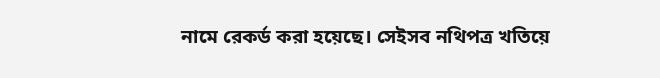নামে রেকর্ড করা হয়েছে। সেইসব নথিপত্র খতিয়ে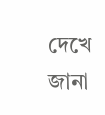দেখে জানা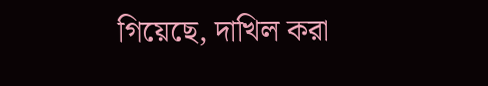গিয়েছে, দাখিল করা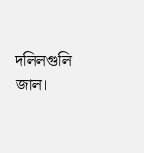দলিলগুলি জাল।